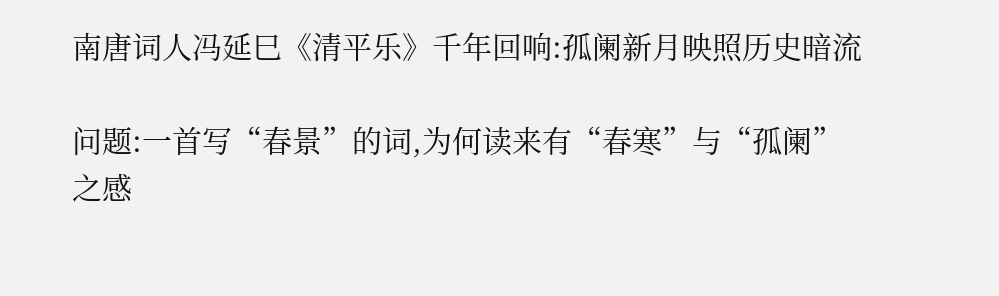南唐词人冯延巳《清平乐》千年回响:孤阑新月映照历史暗流

问题:一首写“春景”的词,为何读来有“春寒”与“孤阑”之感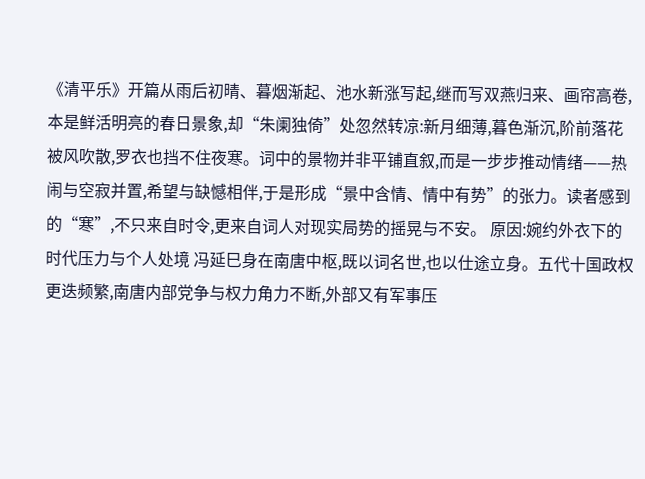《清平乐》开篇从雨后初晴、暮烟渐起、池水新涨写起,继而写双燕归来、画帘高卷,本是鲜活明亮的春日景象,却“朱阑独倚”处忽然转凉:新月细薄,暮色渐沉,阶前落花被风吹散,罗衣也挡不住夜寒。词中的景物并非平铺直叙,而是一步步推动情绪——热闹与空寂并置,希望与缺憾相伴,于是形成“景中含情、情中有势”的张力。读者感到的“寒”,不只来自时令,更来自词人对现实局势的摇晃与不安。 原因:婉约外衣下的时代压力与个人处境 冯延巳身在南唐中枢,既以词名世,也以仕途立身。五代十国政权更迭频繁,南唐内部党争与权力角力不断,外部又有军事压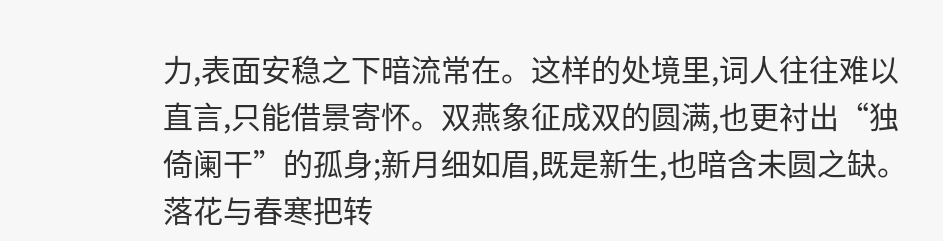力,表面安稳之下暗流常在。这样的处境里,词人往往难以直言,只能借景寄怀。双燕象征成双的圆满,也更衬出“独倚阑干”的孤身;新月细如眉,既是新生,也暗含未圆之缺。落花与春寒把转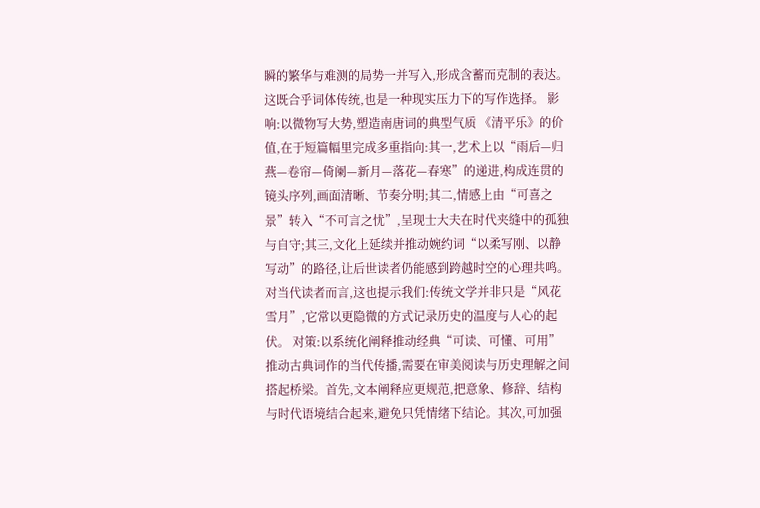瞬的繁华与难测的局势一并写入,形成含蓄而克制的表达。这既合乎词体传统,也是一种现实压力下的写作选择。 影响:以微物写大势,塑造南唐词的典型气质 《清平乐》的价值,在于短篇幅里完成多重指向:其一,艺术上以“雨后—归燕—卷帘—倚阑—新月—落花—春寒”的递进,构成连贯的镜头序列,画面清晰、节奏分明;其二,情感上由“可喜之景”转入“不可言之忧”,呈现士大夫在时代夹缝中的孤独与自守;其三,文化上延续并推动婉约词“以柔写刚、以静写动”的路径,让后世读者仍能感到跨越时空的心理共鸣。对当代读者而言,这也提示我们:传统文学并非只是“风花雪月”,它常以更隐微的方式记录历史的温度与人心的起伏。 对策:以系统化阐释推动经典“可读、可懂、可用” 推动古典词作的当代传播,需要在审美阅读与历史理解之间搭起桥梁。首先,文本阐释应更规范,把意象、修辞、结构与时代语境结合起来,避免只凭情绪下结论。其次,可加强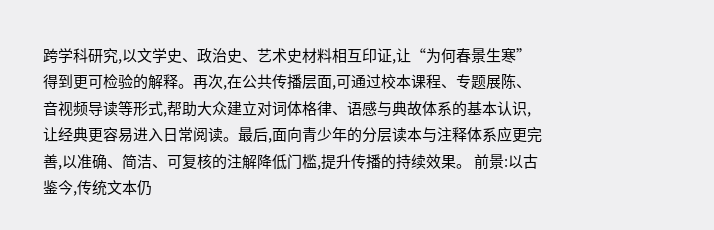跨学科研究,以文学史、政治史、艺术史材料相互印证,让“为何春景生寒”得到更可检验的解释。再次,在公共传播层面,可通过校本课程、专题展陈、音视频导读等形式,帮助大众建立对词体格律、语感与典故体系的基本认识,让经典更容易进入日常阅读。最后,面向青少年的分层读本与注释体系应更完善,以准确、简洁、可复核的注解降低门槛,提升传播的持续效果。 前景:以古鉴今,传统文本仍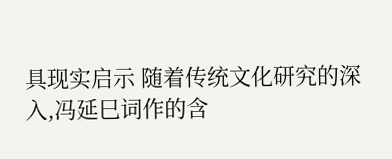具现实启示 随着传统文化研究的深入,冯延巳词作的含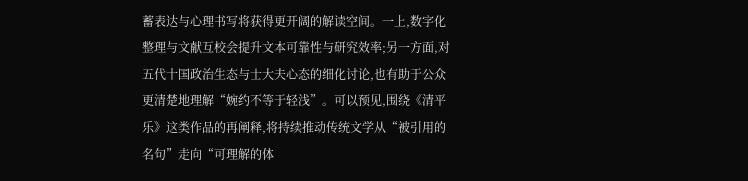蓄表达与心理书写将获得更开阔的解读空间。一上,数字化整理与文献互校会提升文本可靠性与研究效率;另一方面,对五代十国政治生态与士大夫心态的细化讨论,也有助于公众更清楚地理解“婉约不等于轻浅”。可以预见,围绕《清平乐》这类作品的再阐释,将持续推动传统文学从“被引用的名句”走向“可理解的体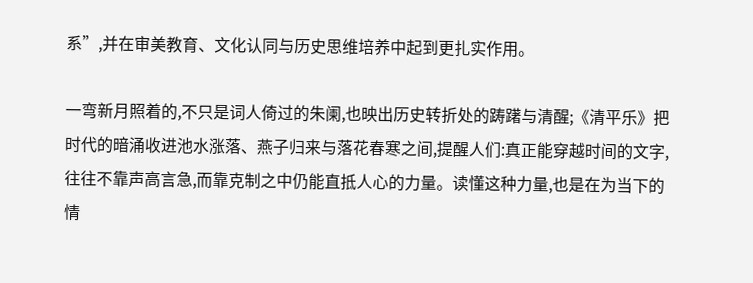系”,并在审美教育、文化认同与历史思维培养中起到更扎实作用。

一弯新月照着的,不只是词人倚过的朱阑,也映出历史转折处的踌躇与清醒;《清平乐》把时代的暗涌收进池水涨落、燕子归来与落花春寒之间,提醒人们:真正能穿越时间的文字,往往不靠声高言急,而靠克制之中仍能直抵人心的力量。读懂这种力量,也是在为当下的情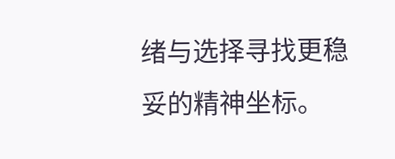绪与选择寻找更稳妥的精神坐标。